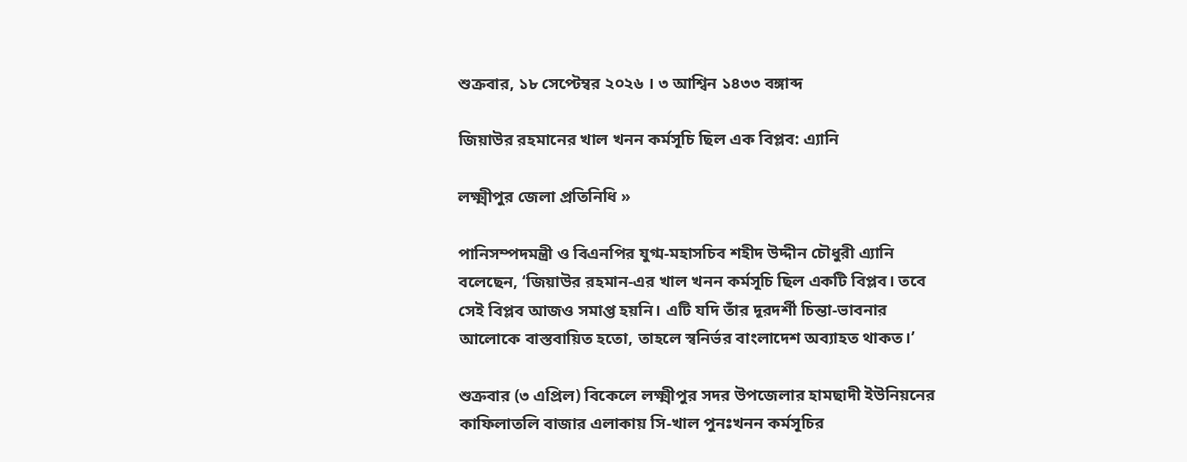শুক্রবার, ১৮ সেপ্টেম্বর ২০২৬ । ৩ আশ্বিন ১৪৩৩ বঙ্গাব্দ

জিয়াউর রহমানের খাল খনন কর্মসূচি ছিল এক বিপ্লব: এ্যানি

লক্ষ্মীপুর জেলা প্রতিনিধি »

পানিসম্পদমন্ত্রী ও বিএনপির যুগ্ম-মহাসচিব শহীদ উদ্দীন চৌধুরী এ্যানি বলেছেন, ‘জিয়াউর রহমান-এর খাল খনন কর্মসূচি ছিল একটি বিপ্লব। তবে সেই বিপ্লব আজও সমাপ্ত হয়নি। এটি যদি তাঁর দূরদর্শী চিন্তা-ভাবনার আলোকে বাস্তবায়িত হতো, তাহলে স্বনির্ভর বাংলাদেশ অব্যাহত থাকত।’

শুক্রবার (৩ এপ্রিল) বিকেলে লক্ষ্মীপুর সদর উপজেলার হামছাদী ইউনিয়নের কাফিলাতলি বাজার এলাকায় সি-খাল পুনঃখনন কর্মসূচির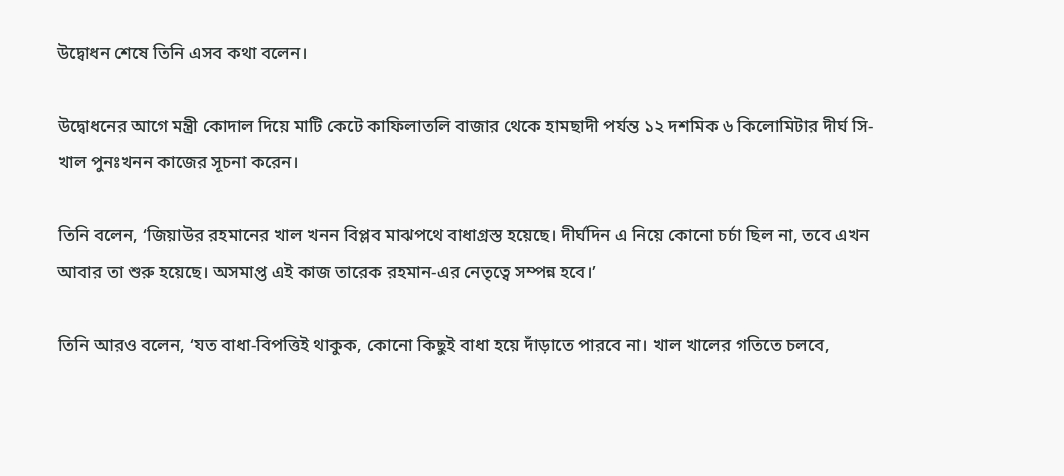উদ্বোধন শেষে তিনি এসব কথা বলেন।

উদ্বোধনের আগে মন্ত্রী কোদাল দিয়ে মাটি কেটে কাফিলাতলি বাজার থেকে হামছাদী পর্যন্ত ১২ দশমিক ৬ কিলোমিটার দীর্ঘ সি-খাল পুনঃখনন কাজের সূচনা করেন।

তিনি বলেন, ‘জিয়াউর রহমানের খাল খনন বিপ্লব মাঝপথে বাধাগ্রস্ত হয়েছে। দীর্ঘদিন এ নিয়ে কোনো চর্চা ছিল না, তবে এখন আবার তা শুরু হয়েছে। অসমাপ্ত এই কাজ তারেক রহমান-এর নেতৃত্বে সম্পন্ন হবে।’

তিনি আরও বলেন, ‘যত বাধা-বিপত্তিই থাকুক, কোনো কিছুই বাধা হয়ে দাঁড়াতে পারবে না। খাল খালের গতিতে চলবে,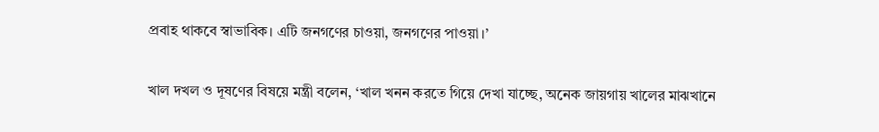প্রবাহ থাকবে স্বাভাবিক। এটি জনগণের চাওয়া, জনগণের পাওয়া।’

খাল দখল ও দূষণের বিষয়ে মন্ত্রী বলেন, ‘খাল খনন করতে গিয়ে দেখা যাচ্ছে, অনেক জায়গায় খালের মাঝখানে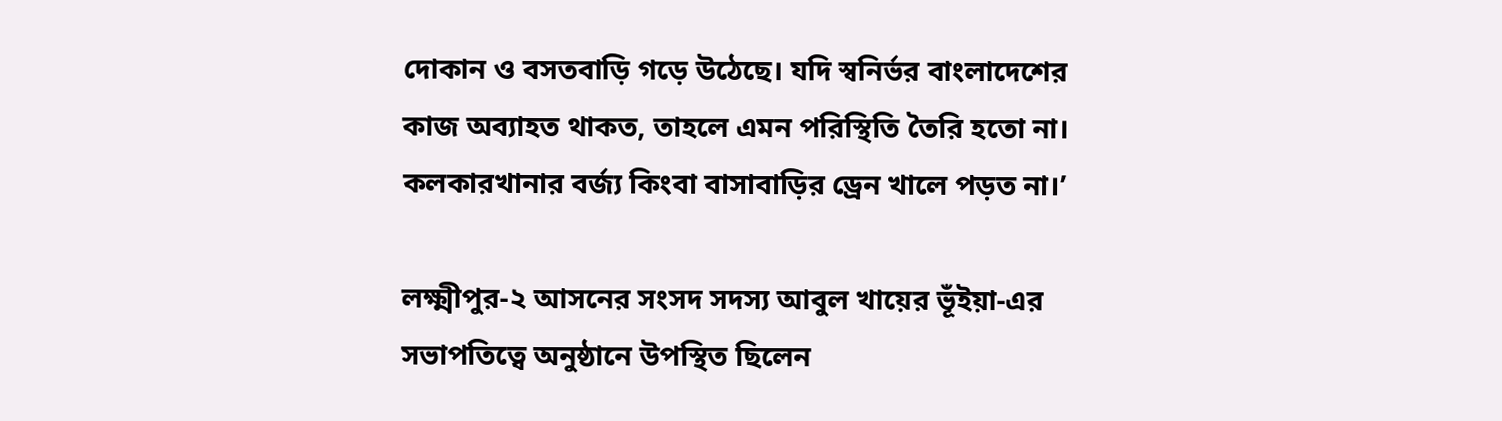দোকান ও বসতবাড়ি গড়ে উঠেছে। যদি স্বনির্ভর বাংলাদেশের কাজ অব্যাহত থাকত, তাহলে এমন পরিস্থিতি তৈরি হতো না। কলকারখানার বর্জ্য কিংবা বাসাবাড়ির ড্রেন খালে পড়ত না।’

লক্ষ্মীপুর-২ আসনের সংসদ সদস্য আবুল খায়ের ভূঁইয়া-এর সভাপতিত্বে অনুষ্ঠানে উপস্থিত ছিলেন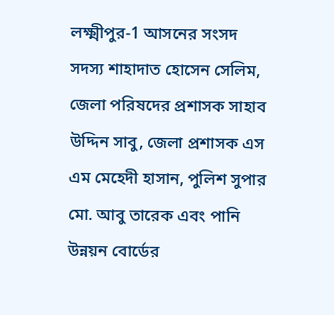লক্ষ্মীপুর-1 আসনের সংসদ সদস্য শাহাদাত হোসেন সেলিম, জেলা পরিষদের প্রশাসক সাহাব উদ্দিন সাবু, জেলা প্রশাসক এস এম মেহেদী হাসান, পুলিশ সুপার মো. আবু তারেক এবং পানি উন্নয়ন বোর্ডের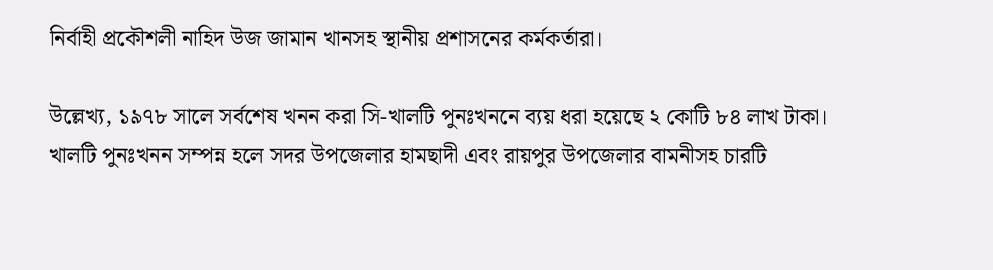নির্বাহী প্রকৌশলী নাহিদ উজ জামান খানসহ স্থানীয় প্রশাসনের কর্মকর্তারা।

উল্লেখ্য, ১৯৭৮ সালে সর্বশেষ খনন করা সি-খালটি পুনঃখননে ব্যয় ধরা হয়েছে ২ কোটি ৮৪ লাখ টাকা। খালটি পুনঃখনন সম্পন্ন হলে সদর উপজেলার হামছাদী এবং রায়পুর উপজেলার বামনীসহ চারটি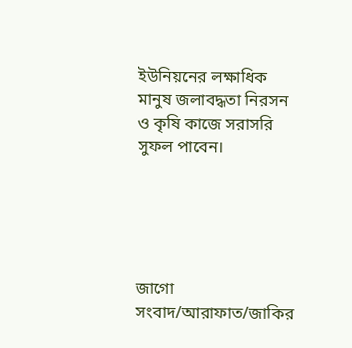ইউনিয়নের লক্ষাধিক মানুষ জলাবদ্ধতা নিরসন ও কৃষি কাজে সরাসরি সুফল পাবেন।





জাগো সংবাদ/আরাফাত/জাকির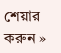শেয়ার করুন »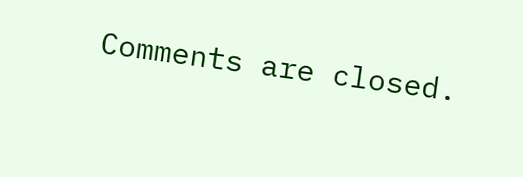Comments are closed.